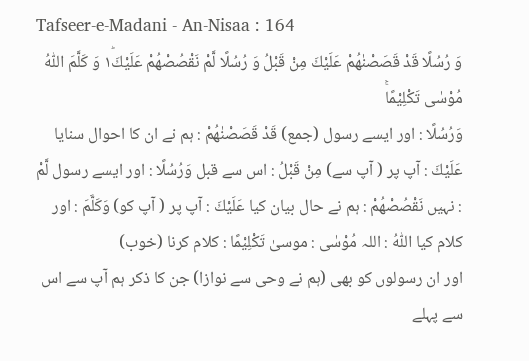Tafseer-e-Madani - An-Nisaa : 164
وَ رُسُلًا قَدْ قَصَصْنٰهُمْ عَلَیْكَ مِنْ قَبْلُ وَ رُسُلًا لَّمْ نَقْصُصْهُمْ عَلَیْكَ١ؕ وَ كَلَّمَ اللّٰهُ مُوْسٰى تَكْلِیْمًاۚ
وَرُسُلًا : اور ایسے رسول (جمع) قَدْ قَصَصْنٰهُمْ : ہم نے ان کا احوال سنایا عَلَيْكَ : آپ پر ( آپ سے) مِنْ قَبْلُ : اس سے قبل وَرُسُلًا : اور ایسے رسول لَّمْ : نہیں نَقْصُصْهُمْ : ہم نے حال بیان کیا عَلَيْكَ : آپ پر ( آپ کو) وَكَلَّمَ : اور کلام کیا اللّٰهُ : اللہ مُوْسٰى : موسیٰ تَكْلِيْمًا : کلام کرنا (خوب)
اور ان رسولوں کو بھی (ہم نے وحی سے نوازا) جن کا ذکر ہم آپ سے اس سے پہلے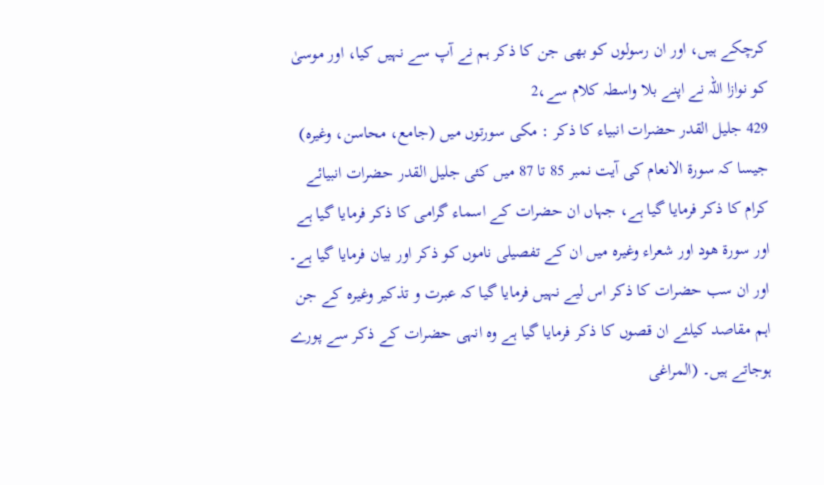کرچکے ہیں، اور ان رسولوں کو بھی جن کا ذکر ہم نے آپ سے نہیں کیا، اور موسیٰ کو نوازا اللہ نے اپنے بلا واسطہ کلام سے،2
429 جلیل القدر حضرات انبیاء کا ذکر : مکی سورتوں میں (جامع، محاسن، وغیرہ) جیسا کہ سورة الانعام کی آیت نمبر 85 تا 87 میں کئی جلیل القدر حضرات انبیائے کرام کا ذکر فرمایا گیا ہے، جہاں ان حضرات کے اسماء گرامی کا ذکر فرمایا گیا ہے اور سورة ھود اور شعراء وغیرہ میں ان کے تفصیلی ناموں کو ذکر اور بیان فرمایا گیا ہے۔ اور ان سب حضرات کا ذکر اس لیے نہیں فرمایا گیا کہ عبرت و تذکیر وغیرہ کے جن اہم مقاصد کیلئے ان قصوں کا ذکر فرمایا گیا ہے وہ انہی حضرات کے ذکر سے پورے ہوجاتے ہیں۔ (المراغی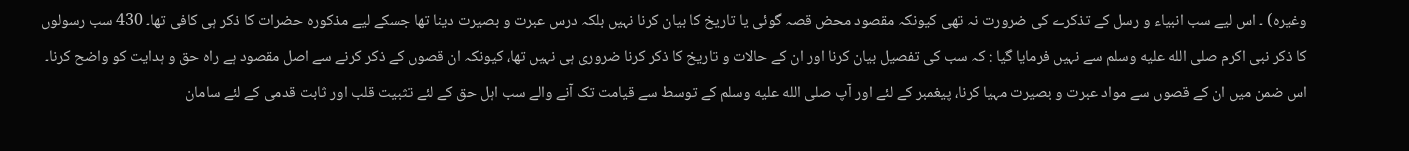وغیرہ) ۔ اس لیے سب انبیاء و رسل کے تذکرے کی ضرورت نہ تھی کیونکہ مقصود محض قصہ گوئی یا تاریخ کا بیان کرنا نہیں بلکہ درس عبرت و بصیرت دینا تھا جسکے لیے مذکورہ حضرات کا ذکر ہی کافی تھا۔ 430 سب رسولوں کا ذکر نبی اکرم صلى الله عليه وسلم سے نہیں فرمایا گیا : کہ سب کی تفصیل بیان کرنا اور ان کے حالات و تاریخ کا ذکر کرنا ضروری ہی نہیں تھا، کیونکہ ان قصوں کے ذکر کرنے سے اصل مقصود ہے راہ حق و ہدایت کو واضح کرنا۔ اس ضمن میں ان کے قصوں سے مواد عبرت و بصیرت مہیا کرنا، پیغمبر کے لئے اور آپ صلى الله عليه وسلم کے توسط سے قیامت تک آنے والے سب اہل حق کے لئے تثبیت قلب اور ثابت قدمی کے لئے سامان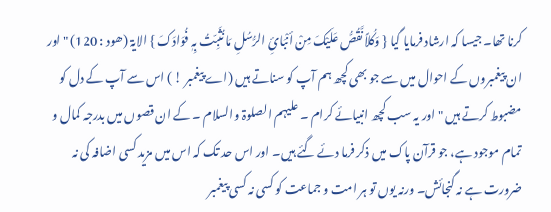کرنا تھا۔ جیسا کہ ارشاد فرمایا گیا { وَکُلاً نَّقُصُّ عَلَیْکَ مِنْ أنْبَائِ الرُّسُلِ مَا نُثَبِّتُ بِہٖ فُوَادَکَ } الایۃ (ھود : 120) " اور ان پیغمبروں کے احوال میں سے جو بھی کچھ ہم آپ کو سناتے ہیں (اے پیغمبر ! ) اس سے آپ کے دل کو مضبوط کرتے ہیں " اور یہ سب کچھ انبیائے کرام ۔ علیہم الصلوۃ والسلام ۔ کے ان قصوں میں بدرجہ کمال و تمام موجود ہے، جو قرآن پاک میں ذکر فرما دئے گئے ہیں۔ اور اس حد تک کہ اس میں مزید کسی اضافہ کی نہ ضرورت ہے نہ گنجائش۔ ورنہ یوں تو ہر امت و جماعت کو کسی نہ کسی پیغمبر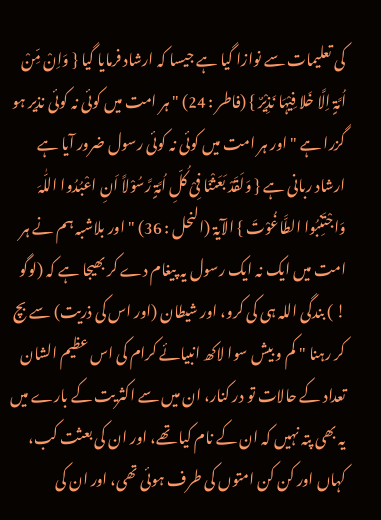کی تعلیمات سے نوازا گیا ہے جیسا کہ ارشاد فرمایا گیا { وَاِنْ مِّنْ اُمَّۃٍ اِلَّا خَلا فِیْہَا نَذِیْرٌ } (فاطر : 24) " ہر امت میں کوئی نہ کوئی نذیر ہو گزرا ہے " اور ہر امت میں کوئی نہ کوئی رسول ضرور آیا ہے ارشاد ربانی ہے { وَلَقَدْ بَعَثْنَا فِیْ کُلِّ اُمَّۃٍ رَّسُوْلاً اَنِ اعْبُدُوا اللّٰہَ وَاجْتَنِبُوا الطَّاغُوْتَ } الآیۃ (النحل : 36) " اور بلاشبہ ہم نے ہر امت میں ایک نہ ایک رسول یہ پیغام دے کر بھیجا ہے کہ (لوگو ! ) بندگی اللہ ہی کی کرو، اور شیطان (اور اس کی ذریت) سے بچ کر رہنا " کم و بیش سوا لاکھ انبیائے کرام کی اس عظیم الشان تعداد کے حالات تو در کنار، ان میں سے اکثریت کے بارے میں یہ بھی پتہ نہیں کہ ان کے نام کیا تھے، اور ان کی بعثت کب، کہاں اور کن کن امتوں کی طرف ہوئی تھی، اور ان کی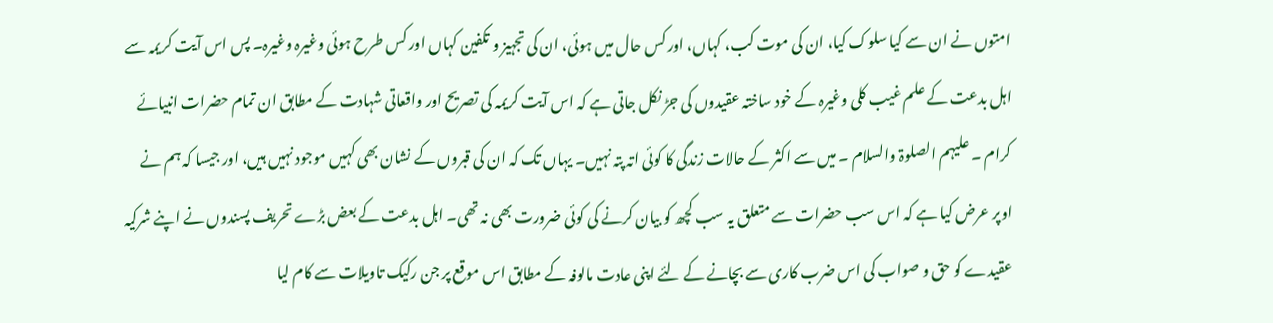امتوں نے ان سے کیا سلوک کیا، ان کی موت کب، کہاں، اور کس حال میں ہوئی، ان کی تجہیز و تکفین کہاں اور کس طرح ہوئی وغیرہ وغیرہ۔ پس اس آیت کریمہ سے اہل بدعت کے علم غیب کلی وغیرہ کے خود ساختہ عقیدوں کی جڑ نکل جاتی ہے کہ اس آیت کریمہ کی تصریح اور واقعاتی شہادت کے مطابق ان تمام حضرات انبیائے کرام ۔ علیہم الصلوۃ والسلام ۔ میں سے اکثر کے حالات زندگی کا کوئی اتہ پتہ نہیں۔ یہاں تک کہ ان کی قبروں کے نشان بھی کہیں موجود نہیں ہیں، اور جیسا کہ ہم نے اوپر عرض کیا ہے کہ اس سب حضرات سے متعلق یہ سب کچھ کو بیان کرنے کی کوئی ضرورت بھی نہ تھی۔ اہل بدعت کے بعض بڑے تحریف پسندوں نے اپنے شرکیہ عقیدے کو حق و صواب کی اس ضرب کاری سے بچانے کے لئے اپنی عادت مالوفہ کے مطابق اس موقع پر جن رکیک تاویلات سے کام لیا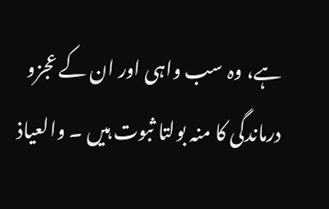ہے، وہ سب واہی اور ان کے عجزو درماندگی کا منہ بولتا ثبوت ہیں ۔ والعیاذ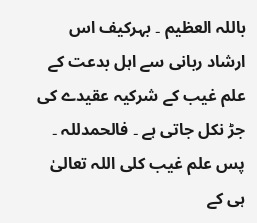باللہ العظیم ۔ بہرکیف اس ارشاد ربانی سے اہل بدعت کے علم غیب کے شرکیہ عقیدے کی جڑ نکل جاتی ہے ۔ فالحمدللہ ۔ پس علم غیب کلی اللہ تعالیٰ ہی کے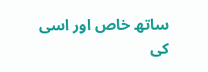ساتھ خاص اور اسی کی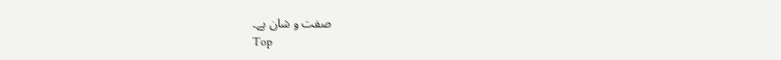صفت و شان ہے۔
Top